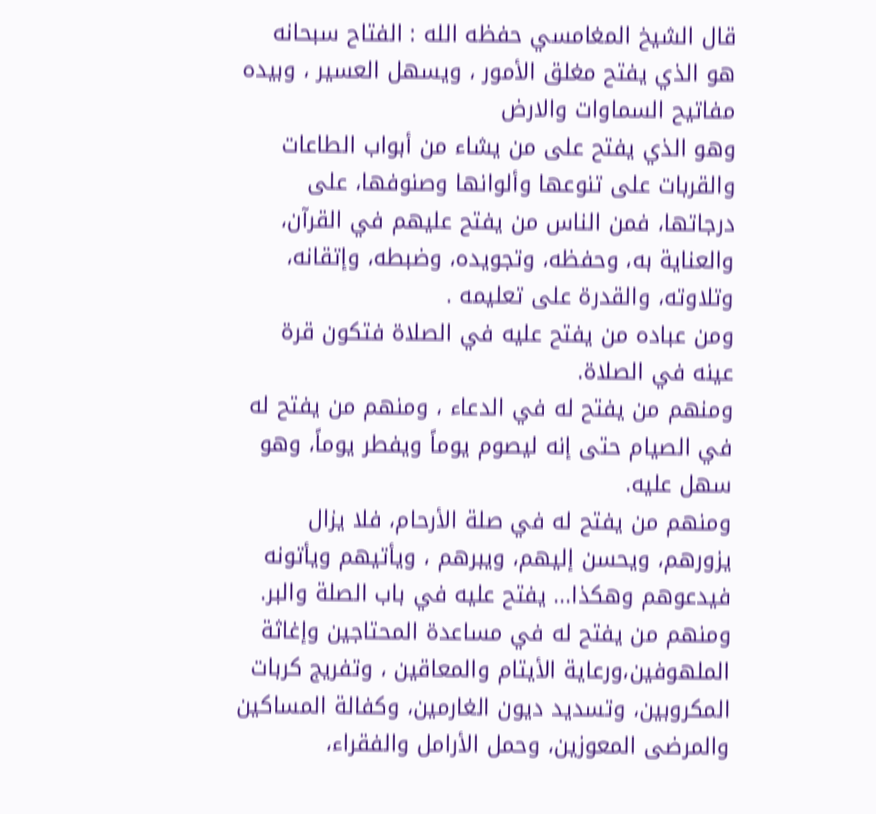قال الشيخ المغامسي حفظه الله : الفتاح سبحانه هو الذي يفتح مغلق الأمور ، ويسهل العسير ، وبيده مفاتيح السماوات والارض
وهو الذي يفتح على من يشاء من أبواب الطاعات والقربات على تنوعها وألوانها وصنوفها، على درجاتها، فمن الناس من يفتح عليهم في القرآن، والعناية به، وحفظه، وتجويده، وضبطه، وإتقانه، وتلاوته، والقدرة على تعليمه .
ومن عباده من يفتح عليه في الصلاة فتكون قرة عينه في الصلاة.
ومنهم من يفتح له في الدعاء ، ومنهم من يفتح له في الصيام حتى إنه ليصوم يوماً ويفطر يوماً، وهو سهل عليه.
ومنهم من يفتح له في صلة الأرحام، فلا يزال يزورهم، ويحسن إليهم، ويبرهم ، ويأتيهم ويأتونه فيدعوهم وهكذا... يفتح عليه في باب الصلة والبر.
ومنهم من يفتح له في مساعدة المحتاجين وإغاثة الملهوفين،ورعاية الأيتام والمعاقين ، وتفريج كربات المكروبين، وتسديد ديون الغارمين، وكفالة المساكين والمرضى المعوزين، وحمل الأرامل والفقراء،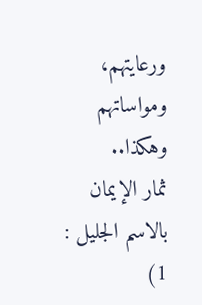ورعايتهم، ومواساتهم وهكذا..
ثمار الإيمان بالاسم الجليل :
1)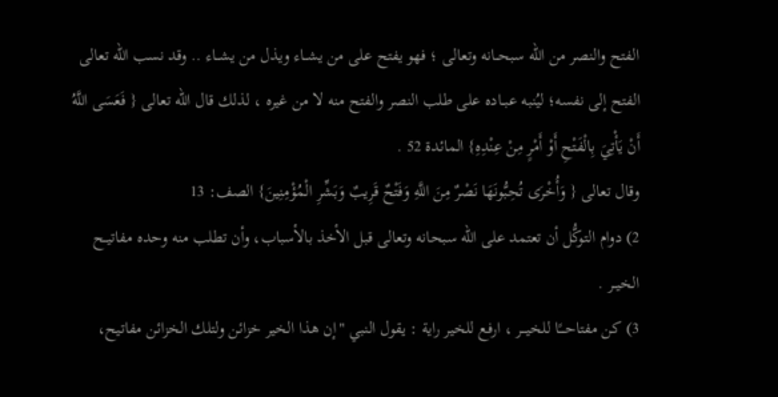الفتح والنصر من الله سبحــانه وتعالى ؛ فهو يفتح على من يشــاء ويذل من يشــاء .. وقد نسب الله تعالى الفتح إلى نفسه؛ ليُنبه عبــاده على طلب النصر والفتح منه لا من غيره ، لذلك قال الله تعالى { فَعَسَى اللَّهُ أَنْ يَأْتِيَ بِالْفَتْحِ أَوْ أَمْرٍ مِنْ عِنْدِهِ} المائدة 52 .
وقال تعالى { وَأُخْرَى تُحِبُّونَهَا نَصْرٌ مِنَ اللَّهِ وَفَتْحٌ قَرِيبٌ وَبَشِّرِ الْمُؤْمِنِينَ} الصف: 13
2) دوام التوكُّل أن تعتمد على الله سبحانه وتعالى قبل الأخذ بالأسباب، وأن تطلب منه وحده مفاتيــح الخيــر .
3) كن مفتاحـــًا للخيـــر ، ارفع للخير راية : يقول النبي "إن هذا الخير خزائن ولتلك الخزائن مفاتيح،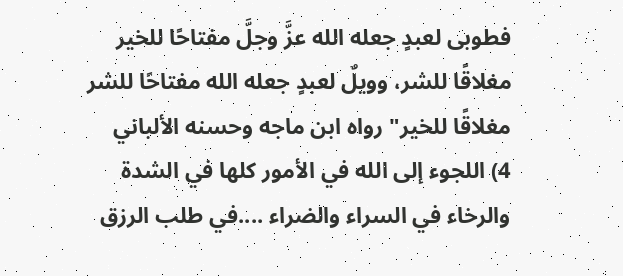فطوبى لعبدٍ جعله الله عزَّ وجلَّ مفتاحًا للخير مغلاقًا للشر، وويلٌ لعبدٍ جعله الله مفتاحًا للشر مغلاقًا للخير" رواه ابن ماجه وحسنه الألباني
4) اللجوء إلى الله في الأمور كلها في الشدة والرخاء في السراء والضراء ....في طلب الرزق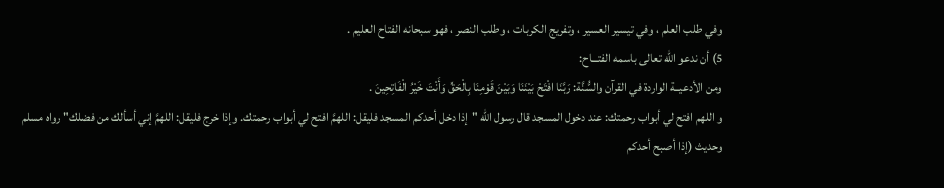وفي طلب العلم ، وفي تيسير العسير ، وتفريج الكربات ، وطلب النصر ، فهو سبحانه الفتاح العليم .
5) أن ندعو الله تعالى باسمه الفتـــاح:
ومن الأدعيــة الواردة في القرآن والسُّنَّة: رَبَّنَا افْتَحْ بَيْنَنَا وَبَيْنَ قَوْمِنَا بِالْحَقِّ وَأَنْتَ خَيْرُ الْفَاتِحِينَ .
و اللهم افتح لي أبواب رحمتك: عند دخول المسجد قال رسول الله "إذا دخل أحدكم المسجد فليقل: اللهمَّ افتح لي أبواب رحمتك. وإذا خرج فليقل: اللهمَّ إني أسألك من فضلك" رواه مسلم
وحديث (إذا أصبح أحدكم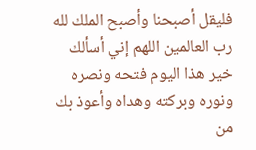فليقل أصبحنا وأصبح الملك لله رب العالمين اللهم إني أسألك خير هذا اليوم فتحه ونصره ونوره وبركته وهداه وأعوذ بك من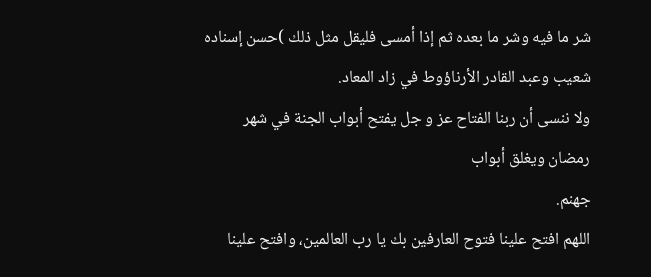شر ما فيه وشر ما بعده ثم إذا أمسى فليقل مثل ذلك )حسن إسناده شعيب وعبد القادر الأرناؤوط في زاد المعاد.
ولا ننسى أن ربنا الفتاح عز و جل يفتح أبواب الجنة في شهر رمضان ويغلق أبواب
جهنم.
اللهم افتح علينا فتوح العارفين بك يا رب العالمين، وافتح علينا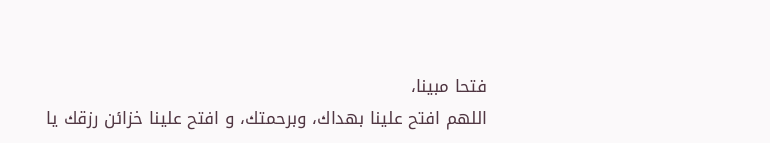فتحا مبينا،
اللهم افتح علينا بهداك، وبرحمتك، و افتح علينا خزائن رزقك يا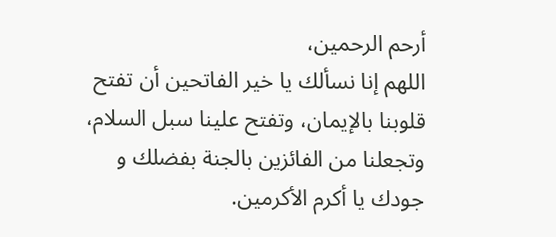أرحم الرحمين،
اللهم إنا نسألك يا خير الفاتحين أن تفتح قلوبنا بالإيمان، وتفتح علينا سبل السلام،
وتجعلنا من الفائزين بالجنة بفضلك و جودك يا أكرم الأكرمين.